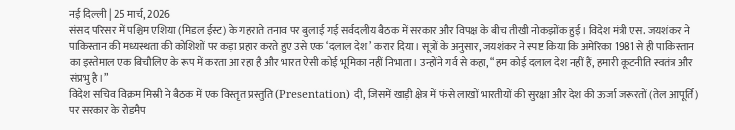नई दिल्ली | 25 मार्च, 2026
संसद परिसर में पश्चिम एशिया (मिडल ईस्ट) के गहराते तनाव पर बुलाई गई सर्वदलीय बैठक में सरकार और विपक्ष के बीच तीखी नोकझोंक हुई। विदेश मंत्री एस. जयशंकर ने पाकिस्तान की मध्यस्थता की कोशिशों पर कड़ा प्रहार करते हुए उसे एक ‘दलाल देश’ करार दिया। सूत्रों के अनुसार, जयशंकर ने स्पष्ट किया कि अमेरिका 1981 से ही पाकिस्तान का इस्तेमाल एक बिचौलिए के रूप में करता आ रहा है और भारत ऐसी कोई भूमिका नहीं निभाता। उन्होंने गर्व से कहा, “हम कोई दलाल देश नहीं हैं, हमारी कूटनीति स्वतंत्र और संप्रभु है।”
विदेश सचिव विक्रम मिस्री ने बैठक में एक विस्तृत प्रस्तुति (Presentation) दी, जिसमें खाड़ी क्षेत्र में फंसे लाखों भारतीयों की सुरक्षा और देश की ऊर्जा जरूरतों (तेल आपूर्ति) पर सरकार के रोडमैप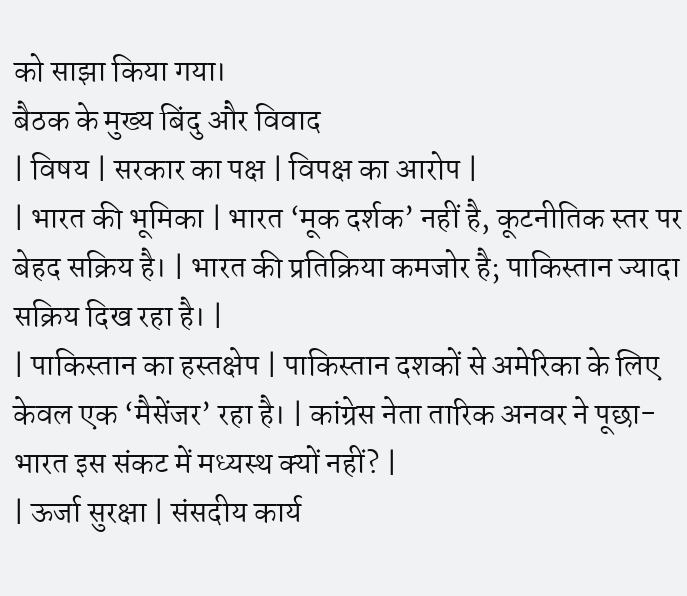को साझा किया गया।
बैठक के मुख्य बिंदु और विवाद
| विषय | सरकार का पक्ष | विपक्ष का आरोप |
| भारत की भूमिका | भारत ‘मूक दर्शक’ नहीं है, कूटनीतिक स्तर पर बेहद सक्रिय है। | भारत की प्रतिक्रिया कमजोर है; पाकिस्तान ज्यादा सक्रिय दिख रहा है। |
| पाकिस्तान का हस्तक्षेप | पाकिस्तान दशकों से अमेरिका के लिए केवल एक ‘मैसेंजर’ रहा है। | कांग्रेस नेता तारिक अनवर ने पूछा- भारत इस संकट में मध्यस्थ क्यों नहीं? |
| ऊर्जा सुरक्षा | संसदीय कार्य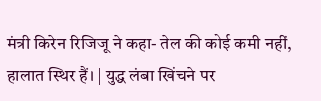मंत्री किरेन रिजिजू ने कहा- तेल की कोई कमी नहीं, हालात स्थिर हैं। | युद्ध लंबा खिंचने पर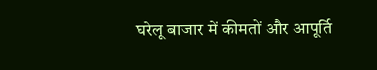घरेलू बाजार में कीमतों और आपूर्ति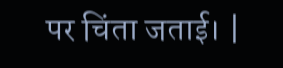पर चिंता जताई। |